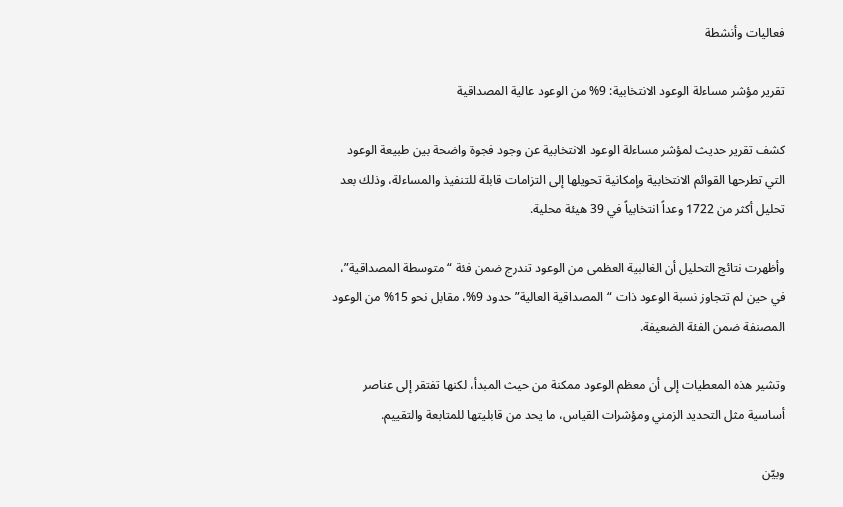فعاليات وأنشطة

تقرير مؤشر مساءلة الوعود الانتخابية: 9% من الوعود عالية المصداقية

كشف تقرير حديث لمؤشر مساءلة الوعود الانتخابية عن وجود فجوة واضحة بين طبيعة الوعود التي تطرحها القوائم الانتخابية وإمكانية تحويلها إلى التزامات قابلة للتنفيذ والمساءلة، وذلك بعد تحليل أكثر من 1722 وعداً انتخابياً في 39 هيئة محلية.

وأظهرت نتائج التحليل أن الغالبية العظمى من الوعود تندرج ضمن فئة “متوسطة المصداقية”، في حين لم تتجاوز نسبة الوعود ذات “المصداقية العالية” حدود 9%، مقابل نحو 15% من الوعود المصنفة ضمن الفئة الضعيفة.

وتشير هذه المعطيات إلى أن معظم الوعود ممكنة من حيث المبدأ، لكنها تفتقر إلى عناصر أساسية مثل التحديد الزمني ومؤشرات القياس، ما يحد من قابليتها للمتابعة والتقييم.

وبيّن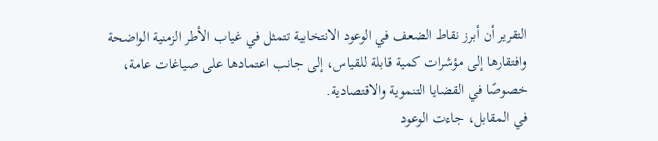التقرير أن أبرز نقاط الضعف في الوعود الانتخابية تتمثل في غياب الأطر الزمنية الواضحة وافتقارها إلى مؤشرات كمية قابلة للقياس، إلى جانب اعتمادها على صياغات عامة، خصوصًا في القضايا التنموية والاقتصادية.
في المقابل، جاءت الوعود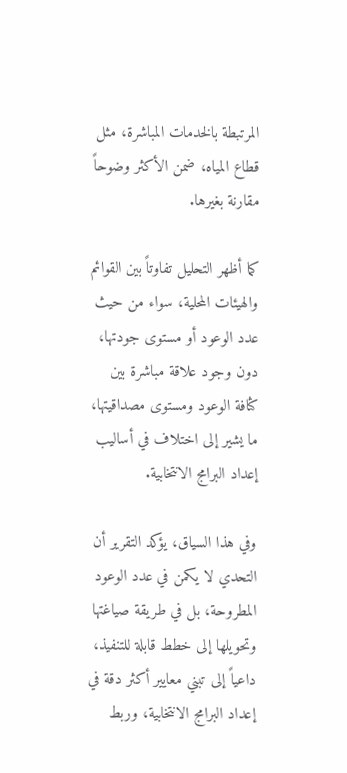المرتبطة بالخدمات المباشرة، مثل قطاع المياه، ضمن الأكثر وضوحاً مقارنة بغيرها.

كما أظهر التحليل تفاوتاً بين القوائم والهيئات المحلية، سواء من حيث عدد الوعود أو مستوى جودتها، دون وجود علاقة مباشرة بين كثافة الوعود ومستوى مصداقيتها، ما يشير إلى اختلاف في أساليب إعداد البرامج الانتخابية.

وفي هذا السياق، يؤكد التقرير أن التحدي لا يكمن في عدد الوعود المطروحة، بل في طريقة صياغتها وتحويلها إلى خطط قابلة للتنفيذ، داعياً إلى تبني معايير أكثر دقة في إعداد البرامج الانتخابية، وربط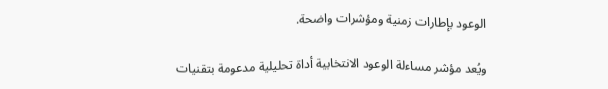الوعود بإطارات زمنية ومؤشرات واضحة.

ويُعد مؤشر مساءلة الوعود الانتخابية أداة تحليلية مدعومة بتقنيات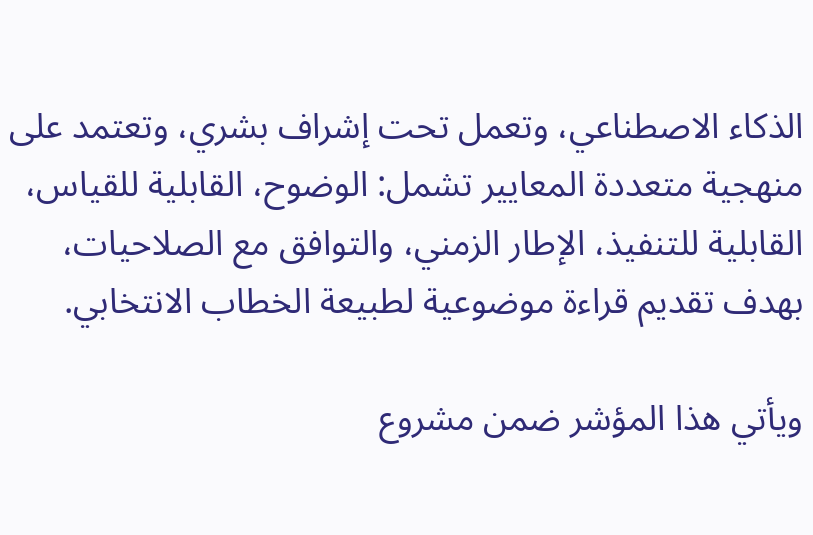الذكاء الاصطناعي، وتعمل تحت إشراف بشري، وتعتمد على منهجية متعددة المعايير تشمل: الوضوح، القابلية للقياس، القابلية للتنفيذ، الإطار الزمني، والتوافق مع الصلاحيات، بهدف تقديم قراءة موضوعية لطبيعة الخطاب الانتخابي.

ويأتي هذا المؤشر ضمن مشروع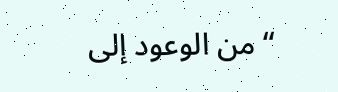“من الوعود إلى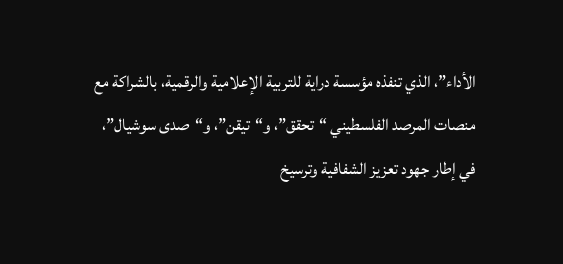الأداء”، الذي تنفذه مؤسسة دراية للتربية الإعلامية والرقمية، بالشراكة مع منصات المرصد الفلسطيني “تحقق”، و“تيقن”، و“صدى سوشيال”، في إطار جهود تعزيز الشفافية وترسيخ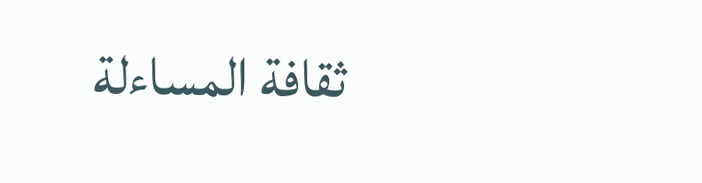ثقافة المساءلة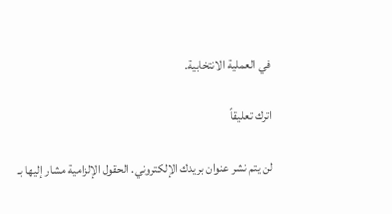في العملية الانتخابية.

اترك تعليقاً

لن يتم نشر عنوان بريدك الإلكتروني. الحقول الإلزامية مشار إليها بـ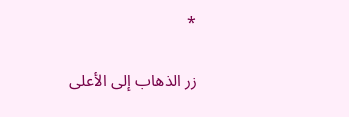*

زر الذهاب إلى الأعلى